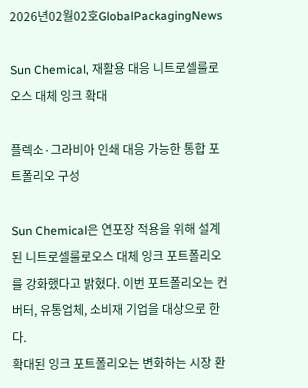2026년02월02호GlobalPackagingNews

Sun Chemical, 재활용 대응 니트로셀룰로오스 대체 잉크 확대

플렉소·그라비아 인쇄 대응 가능한 통합 포트폴리오 구성

Sun Chemical은 연포장 적용을 위해 설계된 니트로셀룰로오스 대체 잉크 포트폴리오를 강화했다고 밝혔다. 이번 포트폴리오는 컨버터, 유통업체, 소비재 기업을 대상으로 한다.
확대된 잉크 포트폴리오는 변화하는 시장 환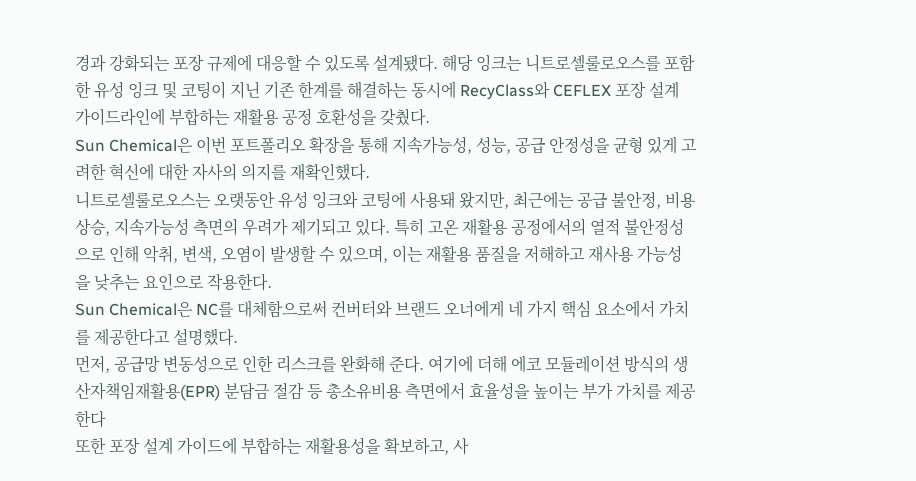경과 강화되는 포장 규제에 대응할 수 있도록 설계됐다. 해당 잉크는 니트로셀룰로오스를 포함한 유성 잉크 및 코팅이 지닌 기존 한계를 해결하는 동시에 RecyClass와 CEFLEX 포장 설계 가이드라인에 부합하는 재활용 공정 호환성을 갖췄다.
Sun Chemical은 이번 포트폴리오 확장을 통해 지속가능성, 성능, 공급 안정성을 균형 있게 고려한 혁신에 대한 자사의 의지를 재확인했다.
니트로셀룰로오스는 오랫동안 유성 잉크와 코팅에 사용돼 왔지만, 최근에는 공급 불안정, 비용 상승, 지속가능성 측면의 우려가 제기되고 있다. 특히 고온 재활용 공정에서의 열적 불안정성으로 인해 악취, 변색, 오염이 발생할 수 있으며, 이는 재활용 품질을 저해하고 재사용 가능성을 낮추는 요인으로 작용한다.
Sun Chemical은 NC를 대체함으로써 컨버터와 브랜드 오너에게 네 가지 핵심 요소에서 가치를 제공한다고 설명했다.
먼저, 공급망 변동성으로 인한 리스크를 완화해 준다. 여기에 더해 에코 모듈레이션 방식의 생산자책임재활용(EPR) 분담금 절감 등 총소유비용 측면에서 효율성을 높이는 부가 가치를 제공한다
또한 포장 설계 가이드에 부합하는 재활용성을 확보하고, 사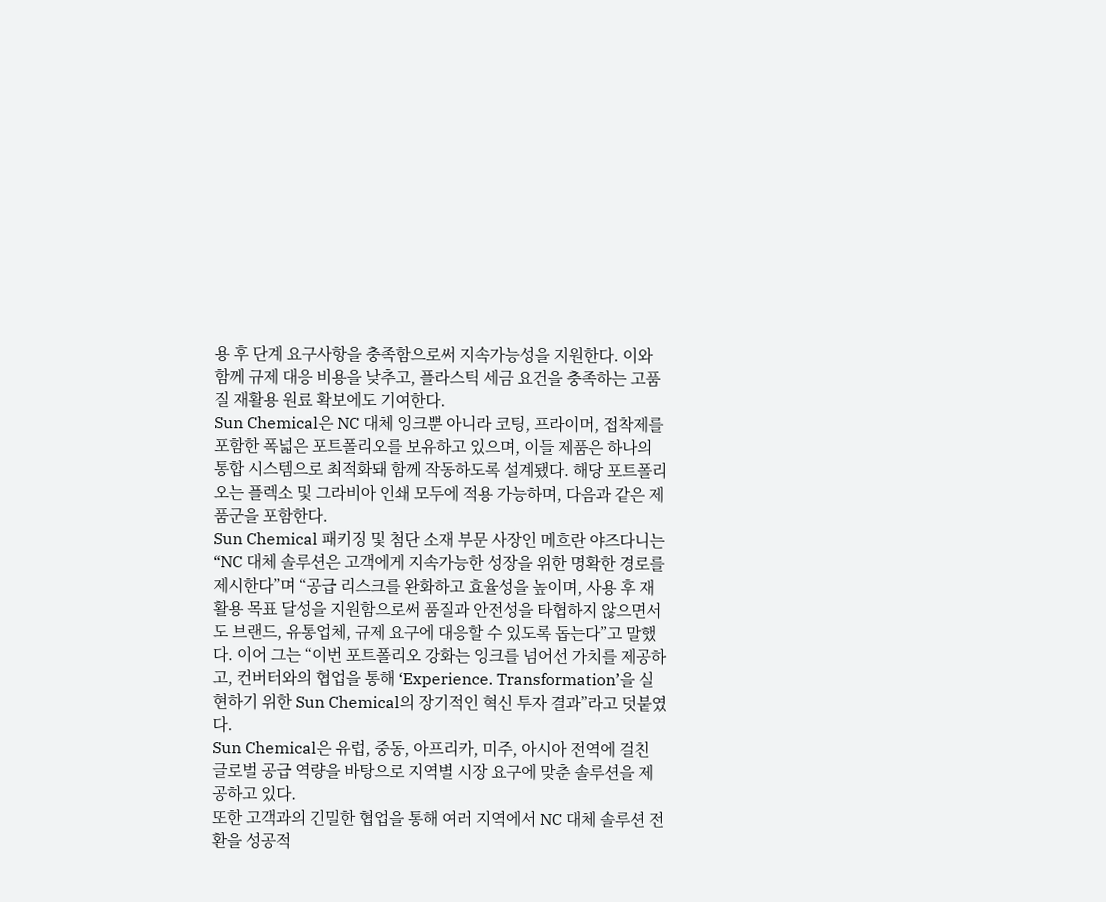용 후 단계 요구사항을 충족함으로써 지속가능성을 지원한다. 이와 함께 규제 대응 비용을 낮추고, 플라스틱 세금 요건을 충족하는 고품질 재활용 원료 확보에도 기여한다.
Sun Chemical은 NC 대체 잉크뿐 아니라 코팅, 프라이머, 접착제를 포함한 폭넓은 포트폴리오를 보유하고 있으며, 이들 제품은 하나의 통합 시스템으로 최적화돼 함께 작동하도록 설계됐다. 해당 포트폴리오는 플렉소 및 그라비아 인쇄 모두에 적용 가능하며, 다음과 같은 제품군을 포함한다.
Sun Chemical 패키징 및 첨단 소재 부문 사장인 메흐란 야즈다니는 “NC 대체 솔루션은 고객에게 지속가능한 성장을 위한 명확한 경로를 제시한다”며 “공급 리스크를 완화하고 효율성을 높이며, 사용 후 재활용 목표 달성을 지원함으로써 품질과 안전성을 타협하지 않으면서도 브랜드, 유통업체, 규제 요구에 대응할 수 있도록 돕는다”고 말했다. 이어 그는 “이번 포트폴리오 강화는 잉크를 넘어선 가치를 제공하고, 컨버터와의 협업을 통해 ‘Experience. Transformation’을 실현하기 위한 Sun Chemical의 장기적인 혁신 투자 결과”라고 덧붙였다.
Sun Chemical은 유럽, 중동, 아프리카, 미주, 아시아 전역에 걸친 글로벌 공급 역량을 바탕으로 지역별 시장 요구에 맞춘 솔루션을 제공하고 있다.
또한 고객과의 긴밀한 협업을 통해 여러 지역에서 NC 대체 솔루션 전환을 성공적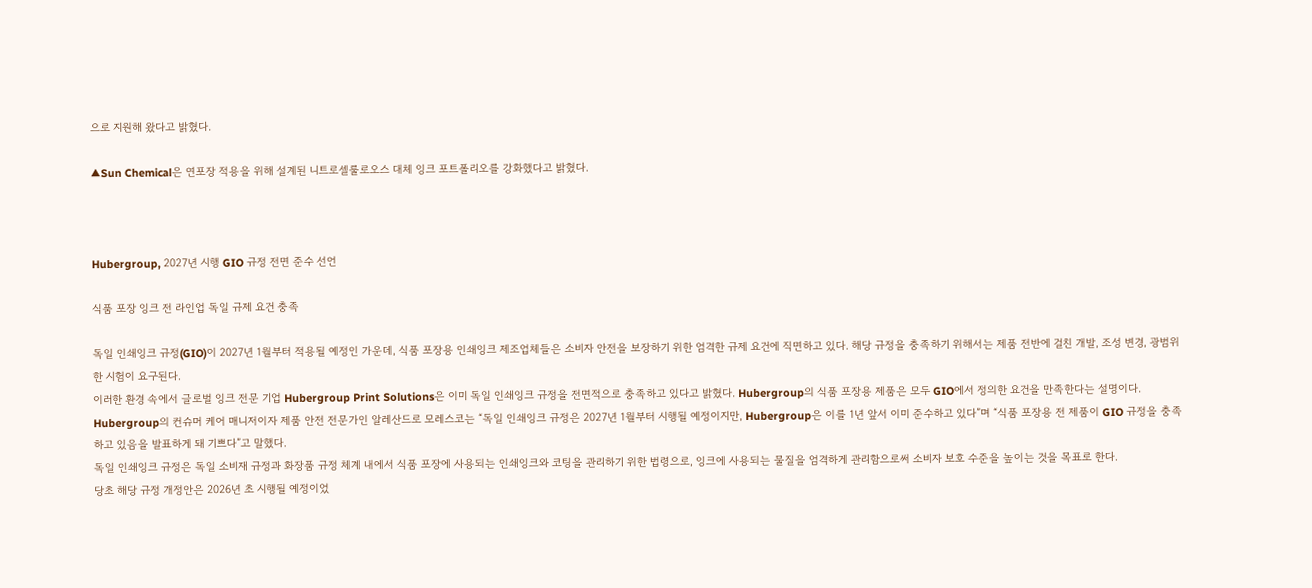으로 지원해 왔다고 밝혔다.

▲Sun Chemical은 연포장 적용을 위해 설계된 니트로셀룰로오스 대체 잉크 포트폴리오를 강화했다고 밝혔다.



Hubergroup, 2027년 시행 GIO 규정 전면 준수 선언

식품 포장 잉크 전 라인업 독일 규제 요건 충족

독일 인쇄잉크 규정(GIO)이 2027년 1월부터 적용될 예정인 가운데, 식품 포장용 인쇄잉크 제조업체들은 소비자 안전을 보장하기 위한 엄격한 규제 요건에 직면하고 있다. 해당 규정을 충족하기 위해서는 제품 전반에 걸친 개발, 조성 변경, 광범위한 시험이 요구된다.
이러한 환경 속에서 글로벌 잉크 전문 기업 Hubergroup Print Solutions은 이미 독일 인쇄잉크 규정을 전면적으로 충족하고 있다고 밝혔다. Hubergroup의 식품 포장용 제품은 모두 GIO에서 정의한 요건을 만족한다는 설명이다.
Hubergroup의 컨슈머 케어 매니저이자 제품 안전 전문가인 알레산드로 모레스코는 “독일 인쇄잉크 규정은 2027년 1월부터 시행될 예정이지만, Hubergroup은 이를 1년 앞서 이미 준수하고 있다”며 “식품 포장용 전 제품이 GIO 규정을 충족하고 있음을 발표하게 돼 기쁘다”고 말했다.
독일 인쇄잉크 규정은 독일 소비재 규정과 화장품 규정 체계 내에서 식품 포장에 사용되는 인쇄잉크와 코팅을 관리하기 위한 법령으로, 잉크에 사용되는 물질을 엄격하게 관리함으로써 소비자 보호 수준을 높이는 것을 목표로 한다.
당초 해당 규정 개정안은 2026년 초 시행될 예정이었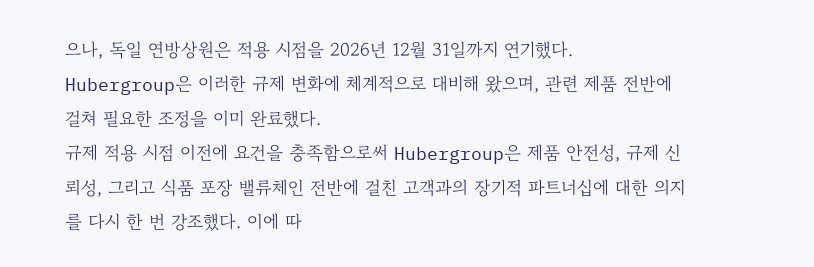으나, 독일 연방상원은 적용 시점을 2026년 12월 31일까지 연기했다. Hubergroup은 이러한 규제 변화에 체계적으로 대비해 왔으며, 관련 제품 전반에 걸쳐 필요한 조정을 이미 완료했다.
규제 적용 시점 이전에 요건을 충족함으로써 Hubergroup은 제품 안전성, 규제 신뢰성, 그리고 식품 포장 밸류체인 전반에 걸친 고객과의 장기적 파트너십에 대한 의지를 다시 한 번 강조했다. 이에 따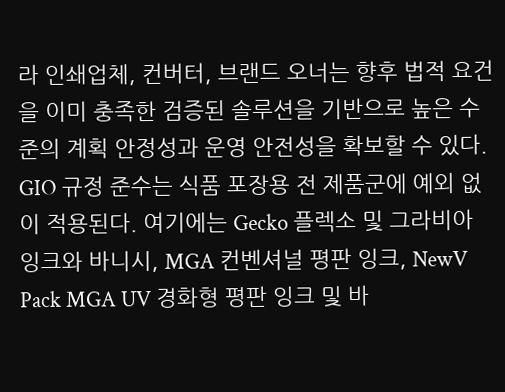라 인쇄업체, 컨버터, 브랜드 오너는 향후 법적 요건을 이미 충족한 검증된 솔루션을 기반으로 높은 수준의 계획 안정성과 운영 안전성을 확보할 수 있다.
GIO 규정 준수는 식품 포장용 전 제품군에 예외 없이 적용된다. 여기에는 Gecko 플렉소 및 그라비아 잉크와 바니시, MGA 컨벤셔널 평판 잉크, NewV Pack MGA UV 경화형 평판 잉크 및 바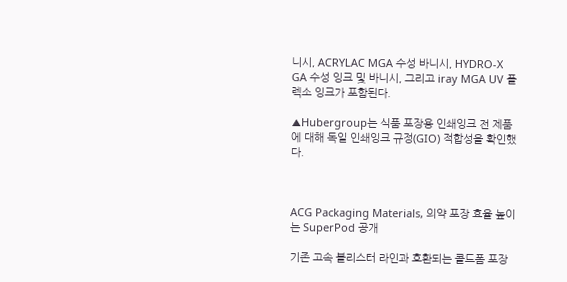니시, ACRYLAC MGA 수성 바니시, HYDRO-X GA 수성 잉크 및 바니시, 그리고 iray MGA UV 플렉소 잉크가 포함된다.

▲Hubergroup는 식품 포장용 인쇄잉크 전 제품에 대해 독일 인쇄잉크 규정(GIO) 적합성을 확인했다.



ACG Packaging Materials, 의약 포장 효율 높이는 SuperPod 공개

기존 고속 블리스터 라인과 호환되는 콜드폼 포장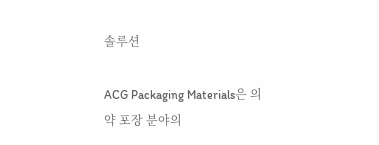솔루션

ACG Packaging Materials은 의약 포장 분야의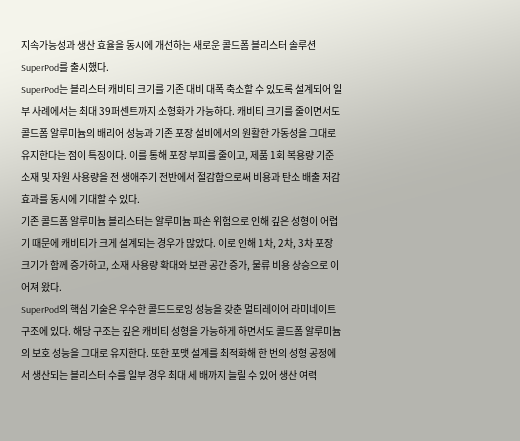지속가능성과 생산 효율을 동시에 개선하는 새로운 콜드폼 블리스터 솔루션 SuperPod를 출시했다.
SuperPod는 블리스터 캐비티 크기를 기존 대비 대폭 축소할 수 있도록 설계되어 일부 사례에서는 최대 39퍼센트까지 소형화가 가능하다. 캐비티 크기를 줄이면서도 콜드폼 알루미늄의 배리어 성능과 기존 포장 설비에서의 원활한 가동성을 그대로 유지한다는 점이 특징이다. 이를 통해 포장 부피를 줄이고, 제품 1회 복용량 기준 소재 및 자원 사용량을 전 생애주기 전반에서 절감함으로써 비용과 탄소 배출 저감 효과를 동시에 기대할 수 있다.
기존 콜드폼 알루미늄 블리스터는 알루미늄 파손 위험으로 인해 깊은 성형이 어렵기 때문에 캐비티가 크게 설계되는 경우가 많았다. 이로 인해 1차, 2차, 3차 포장 크기가 함께 증가하고, 소재 사용량 확대와 보관 공간 증가, 물류 비용 상승으로 이어져 왔다.
SuperPod의 핵심 기술은 우수한 콜드드로잉 성능을 갖춘 멀티레이어 라미네이트 구조에 있다. 해당 구조는 깊은 캐비티 성형을 가능하게 하면서도 콜드폼 알루미늄의 보호 성능을 그대로 유지한다. 또한 포맷 설계를 최적화해 한 번의 성형 공정에서 생산되는 블리스터 수를 일부 경우 최대 세 배까지 늘릴 수 있어 생산 여력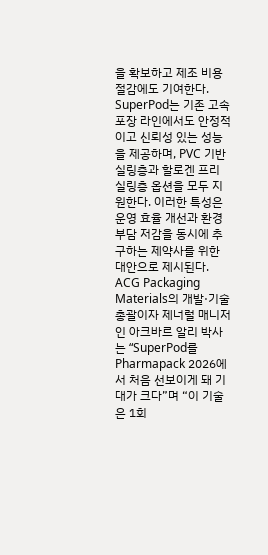을 확보하고 제조 비용 절감에도 기여한다.
SuperPod는 기존 고속 포장 라인에서도 안정적이고 신뢰성 있는 성능을 제공하며, PVC 기반 실링층과 할로겐 프리 실링층 옵션을 모두 지원한다. 이러한 특성은 운영 효율 개선과 환경 부담 저감을 동시에 추구하는 제약사를 위한 대안으로 제시된다.
ACG Packaging Materials의 개발·기술 총괄이자 제너럴 매니저인 아크바르 알리 박사는 “SuperPod를 Pharmapack 2026에서 처음 선보이게 돼 기대가 크다”며 “이 기술은 1회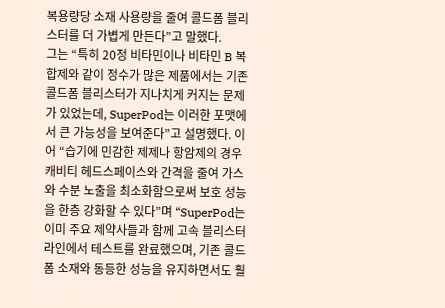복용량당 소재 사용량을 줄여 콜드폼 블리스터를 더 가볍게 만든다”고 말했다.
그는 “특히 20정 비타민이나 비타민 B 복합제와 같이 정수가 많은 제품에서는 기존 콜드폼 블리스터가 지나치게 커지는 문제가 있었는데, SuperPod는 이러한 포맷에서 큰 가능성을 보여준다”고 설명했다. 이어 “습기에 민감한 제제나 항암제의 경우 캐비티 헤드스페이스와 간격을 줄여 가스와 수분 노출을 최소화함으로써 보호 성능을 한층 강화할 수 있다”며 “SuperPod는 이미 주요 제약사들과 함께 고속 블리스터 라인에서 테스트를 완료했으며, 기존 콜드폼 소재와 동등한 성능을 유지하면서도 훨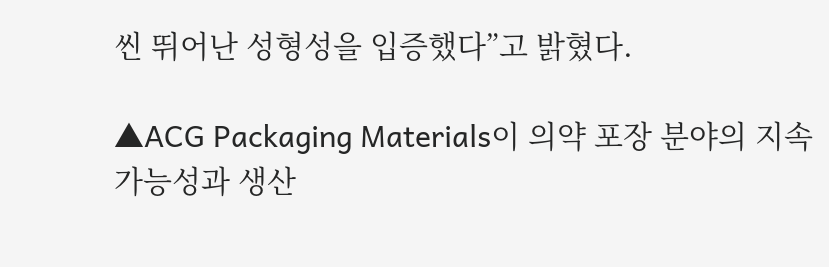씬 뛰어난 성형성을 입증했다”고 밝혔다.

▲ACG Packaging Materials이 의약 포장 분야의 지속가능성과 생산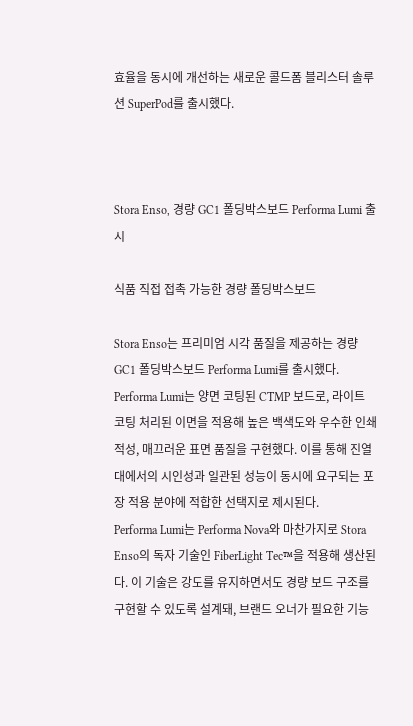효율을 동시에 개선하는 새로운 콜드폼 블리스터 솔루션 SuperPod를 출시했다.



Stora Enso, 경량 GC1 폴딩박스보드 Performa Lumi 출시

식품 직접 접촉 가능한 경량 폴딩박스보드

Stora Enso는 프리미엄 시각 품질을 제공하는 경량 GC1 폴딩박스보드 Performa Lumi를 출시했다.
Performa Lumi는 양면 코팅된 CTMP 보드로, 라이트 코팅 처리된 이면을 적용해 높은 백색도와 우수한 인쇄 적성, 매끄러운 표면 품질을 구현했다. 이를 통해 진열대에서의 시인성과 일관된 성능이 동시에 요구되는 포장 적용 분야에 적합한 선택지로 제시된다.
Performa Lumi는 Performa Nova와 마찬가지로 Stora Enso의 독자 기술인 FiberLight Tec™을 적용해 생산된다. 이 기술은 강도를 유지하면서도 경량 보드 구조를 구현할 수 있도록 설계돼, 브랜드 오너가 필요한 기능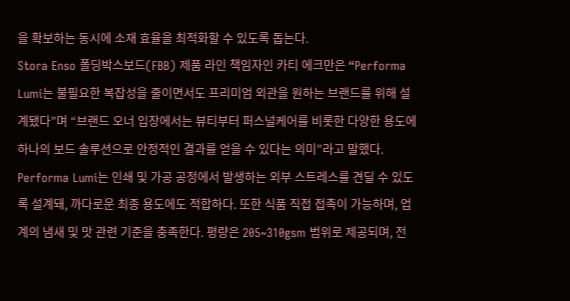을 확보하는 동시에 소재 효율을 최적화할 수 있도록 돕는다.
Stora Enso 폴딩박스보드(FBB) 제품 라인 책임자인 카티 에크만은 “Performa Lumi는 불필요한 복잡성을 줄이면서도 프리미엄 외관을 원하는 브랜드를 위해 설계됐다”며 “브랜드 오너 입장에서는 뷰티부터 퍼스널케어를 비롯한 다양한 용도에 하나의 보드 솔루션으로 안정적인 결과를 얻을 수 있다는 의미”라고 말했다.
Performa Lumi는 인쇄 및 가공 공정에서 발생하는 외부 스트레스를 견딜 수 있도록 설계돼, 까다로운 최종 용도에도 적합하다. 또한 식품 직접 접촉이 가능하며, 업계의 냄새 및 맛 관련 기준을 충족한다. 평량은 205~310gsm 범위로 제공되며, 전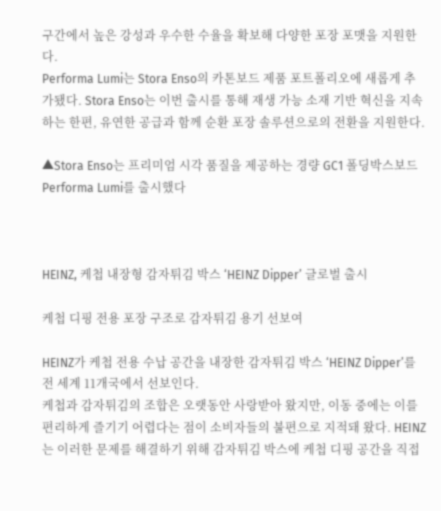구간에서 높은 강성과 우수한 수율을 확보해 다양한 포장 포맷을 지원한다.
Performa Lumi는 Stora Enso의 카톤보드 제품 포트폴리오에 새롭게 추가됐다. Stora Enso는 이번 출시를 통해 재생 가능 소재 기반 혁신을 지속하는 한편, 유연한 공급과 함께 순환 포장 솔루션으로의 전환을 지원한다.

▲Stora Enso는 프리미엄 시각 품질을 제공하는 경량 GC1 폴딩박스보드 Performa Lumi를 출시했다



HEINZ, 케첩 내장형 감자튀김 박스 ‘HEINZ Dipper’ 글로벌 출시

케첩 디핑 전용 포장 구조로 감자튀김 용기 선보여

HEINZ가 케첩 전용 수납 공간을 내장한 감자튀김 박스 ‘HEINZ Dipper’를 전 세계 11개국에서 선보인다.
케첩과 감자튀김의 조합은 오랫동안 사랑받아 왔지만, 이동 중에는 이를 편리하게 즐기기 어렵다는 점이 소비자들의 불편으로 지적돼 왔다. HEINZ는 이러한 문제를 해결하기 위해 감자튀김 박스에 케첩 디핑 공간을 직접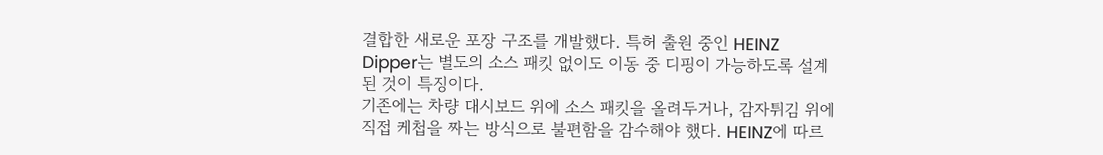결합한 새로운 포장 구조를 개발했다. 특허 출원 중인 HEINZ Dipper는 별도의 소스 패킷 없이도 이동 중 디핑이 가능하도록 설계된 것이 특징이다.
기존에는 차량 대시보드 위에 소스 패킷을 올려두거나, 감자튀김 위에 직접 케첩을 짜는 방식으로 불편함을 감수해야 했다. HEINZ에 따르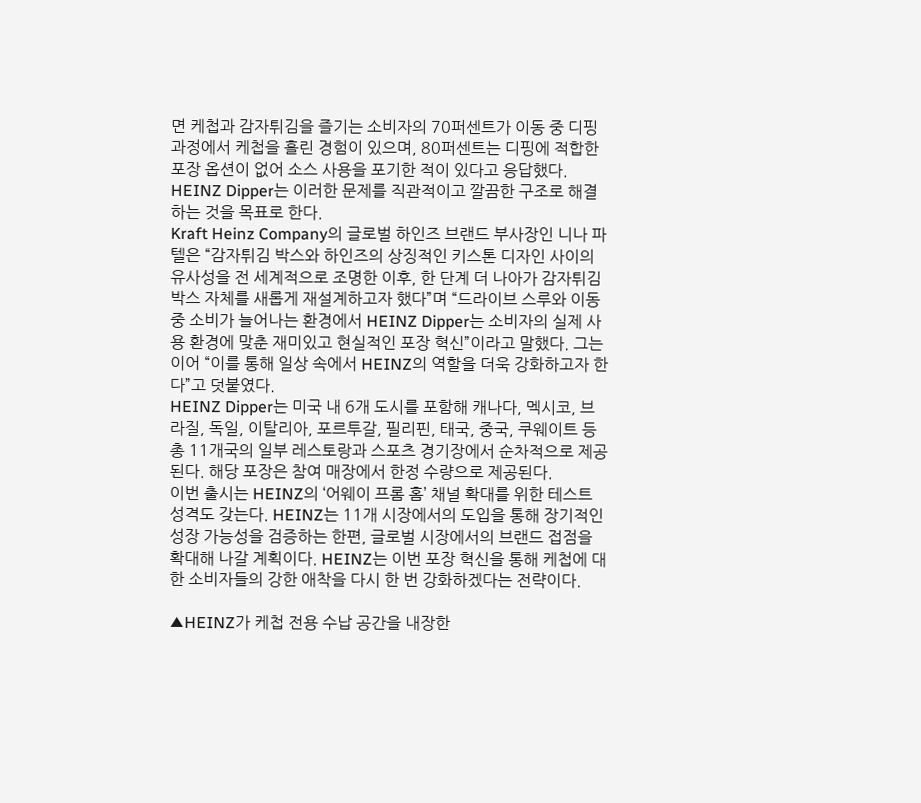면 케첩과 감자튀김을 즐기는 소비자의 70퍼센트가 이동 중 디핑 과정에서 케첩을 흘린 경험이 있으며, 80퍼센트는 디핑에 적합한 포장 옵션이 없어 소스 사용을 포기한 적이 있다고 응답했다. HEINZ Dipper는 이러한 문제를 직관적이고 깔끔한 구조로 해결하는 것을 목표로 한다.
Kraft Heinz Company의 글로벌 하인즈 브랜드 부사장인 니나 파텔은 “감자튀김 박스와 하인즈의 상징적인 키스톤 디자인 사이의 유사성을 전 세계적으로 조명한 이후, 한 단계 더 나아가 감자튀김 박스 자체를 새롭게 재설계하고자 했다”며 “드라이브 스루와 이동 중 소비가 늘어나는 환경에서 HEINZ Dipper는 소비자의 실제 사용 환경에 맞춘 재미있고 현실적인 포장 혁신”이라고 말했다. 그는 이어 “이를 통해 일상 속에서 HEINZ의 역할을 더욱 강화하고자 한다”고 덧붙였다.
HEINZ Dipper는 미국 내 6개 도시를 포함해 캐나다, 멕시코, 브라질, 독일, 이탈리아, 포르투갈, 필리핀, 태국, 중국, 쿠웨이트 등 총 11개국의 일부 레스토랑과 스포츠 경기장에서 순차적으로 제공된다. 해당 포장은 참여 매장에서 한정 수량으로 제공된다.
이번 출시는 HEINZ의 ‘어웨이 프롬 홈’ 채널 확대를 위한 테스트 성격도 갖는다. HEINZ는 11개 시장에서의 도입을 통해 장기적인 성장 가능성을 검증하는 한편, 글로벌 시장에서의 브랜드 접점을 확대해 나갈 계획이다. HEINZ는 이번 포장 혁신을 통해 케첩에 대한 소비자들의 강한 애착을 다시 한 번 강화하겠다는 전략이다.

▲HEINZ가 케첩 전용 수납 공간을 내장한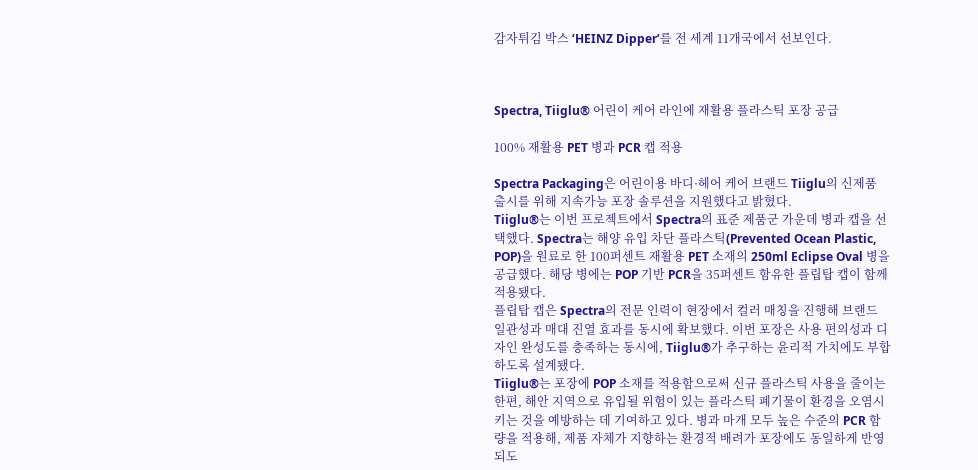감자튀김 박스 ‘HEINZ Dipper’를 전 세계 11개국에서 선보인다.



Spectra, Tiiglu® 어린이 케어 라인에 재활용 플라스틱 포장 공급

100% 재활용 PET 병과 PCR 캡 적용

Spectra Packaging은 어린이용 바디·헤어 케어 브랜드 Tiiglu의 신제품 출시를 위해 지속가능 포장 솔루션을 지원했다고 밝혔다.
Tiiglu®는 이번 프로젝트에서 Spectra의 표준 제품군 가운데 병과 캡을 선택했다. Spectra는 해양 유입 차단 플라스틱(Prevented Ocean Plastic, POP)을 원료로 한 100퍼센트 재활용 PET 소재의 250ml Eclipse Oval 병을 공급했다. 해당 병에는 POP 기반 PCR을 35퍼센트 함유한 플립탑 캡이 함께 적용됐다.
플립탑 캡은 Spectra의 전문 인력이 현장에서 컬러 매칭을 진행해 브랜드 일관성과 매대 진열 효과를 동시에 확보했다. 이번 포장은 사용 편의성과 디자인 완성도를 충족하는 동시에, Tiiglu®가 추구하는 윤리적 가치에도 부합하도록 설계됐다.
Tiiglu®는 포장에 POP 소재를 적용함으로써 신규 플라스틱 사용을 줄이는 한편, 해안 지역으로 유입될 위험이 있는 플라스틱 폐기물이 환경을 오염시키는 것을 예방하는 데 기여하고 있다. 병과 마개 모두 높은 수준의 PCR 함량을 적용해, 제품 자체가 지향하는 환경적 배려가 포장에도 동일하게 반영되도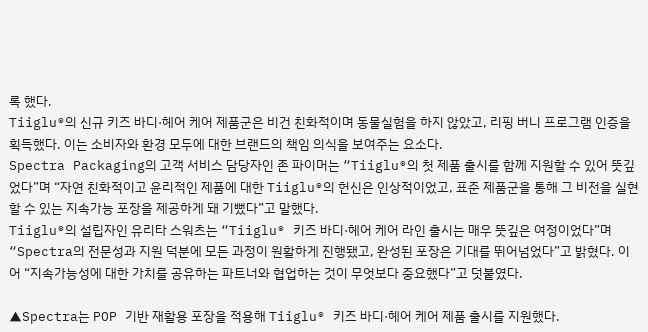록 했다.
Tiiglu®의 신규 키즈 바디·헤어 케어 제품군은 비건 친화적이며 동물실험을 하지 않았고, 리핑 버니 프로그램 인증을 획득했다. 이는 소비자와 환경 모두에 대한 브랜드의 책임 의식을 보여주는 요소다.
Spectra Packaging의 고객 서비스 담당자인 존 파이머는 “Tiiglu®의 첫 제품 출시를 함께 지원할 수 있어 뜻깊었다”며 “자연 친화적이고 윤리적인 제품에 대한 Tiiglu®의 헌신은 인상적이었고, 표준 제품군을 통해 그 비전을 실현할 수 있는 지속가능 포장을 제공하게 돼 기뻤다”고 말했다.
Tiiglu®의 설립자인 유리타 스워츠는 “Tiiglu® 키즈 바디·헤어 케어 라인 출시는 매우 뜻깊은 여정이었다”며 “Spectra의 전문성과 지원 덕분에 모든 과정이 원활하게 진행됐고, 완성된 포장은 기대를 뛰어넘었다”고 밝혔다. 이어 “지속가능성에 대한 가치를 공유하는 파트너와 협업하는 것이 무엇보다 중요했다”고 덧붙였다.

▲Spectra는 POP 기반 재활용 포장을 적용해 Tiiglu® 키즈 바디·헤어 케어 제품 출시를 지원했다.